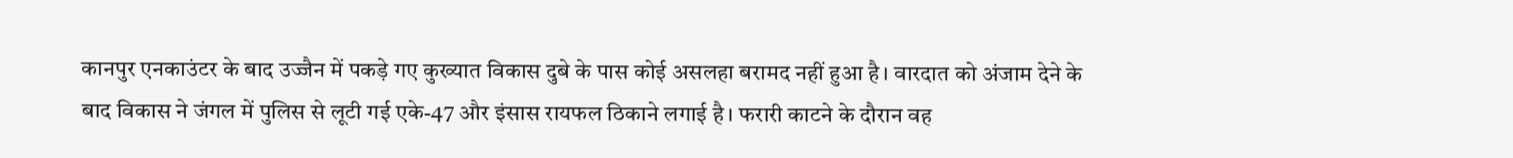कानपुर एनकाउंटर के बाद उज्जैन में पकड़े गए कुख्यात विकास दुबे के पास कोई असलहा बरामद नहीं हुआ है। वारदात को अंजाम देने के बाद विकास ने जंगल में पुलिस से लूटी गई एके-47 और इंसास रायफल ठिकाने लगाई है। फरारी काटने के दौरान वह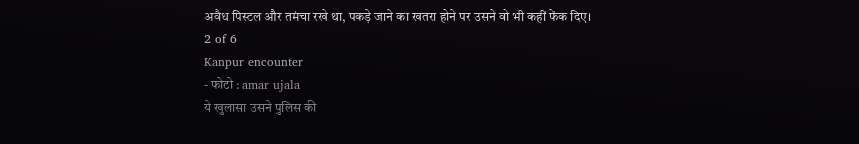अवैध पिस्टल और तमंचा रखे था, पकड़े जाने का खतरा होने पर उसने वो भी कहीं फेंक दिए।
2 of 6
Kanpur encounter
- फोटो : amar ujala
ये खुलासा उसने पुलिस की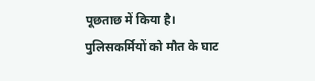पूछताछ में किया है। पुलिसकर्मियों को मौत के घाट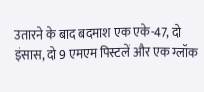उतारने के बाद बदमाश एक एके-47, दो इंसास, दो 9 एमएम पिस्टलें और एक ग्लॉक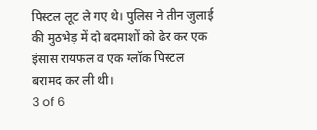पिस्टल लूट ले गए थे। पुलिस ने तीन जुलाई की मुठभेड़ में दो बदमाशों को ढेर कर एक इंसास रायफल व एक ग्लॉक पिस्टल बरामद कर ली थी।
3 of 6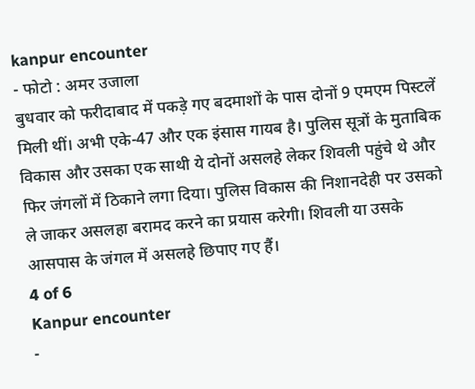kanpur encounter
- फोटो : अमर उजाला
बुधवार को फरीदाबाद में पकड़े गए बदमाशों के पास दोनों 9 एमएम पिस्टलें मिली थीं। अभी एके-47 और एक इंसास गायब है। पुलिस सूत्रों के मुताबिक विकास और उसका एक साथी ये दोनों असलहे लेकर शिवली पहुंचे थे और फिर जंगलों में ठिकाने लगा दिया। पुलिस विकास की निशानदेही पर उसको ले जाकर असलहा बरामद करने का प्रयास करेगी। शिवली या उसके आसपास के जंगल में असलहे छिपाए गए हैं।
4 of 6
Kanpur encounter
-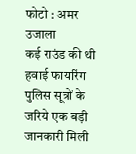फोटो : अमर उजाला
कई राउंड की थी हवाई फायरिंग
पुलिस सूत्रों के जरिये एक बड़ी जानकारी मिली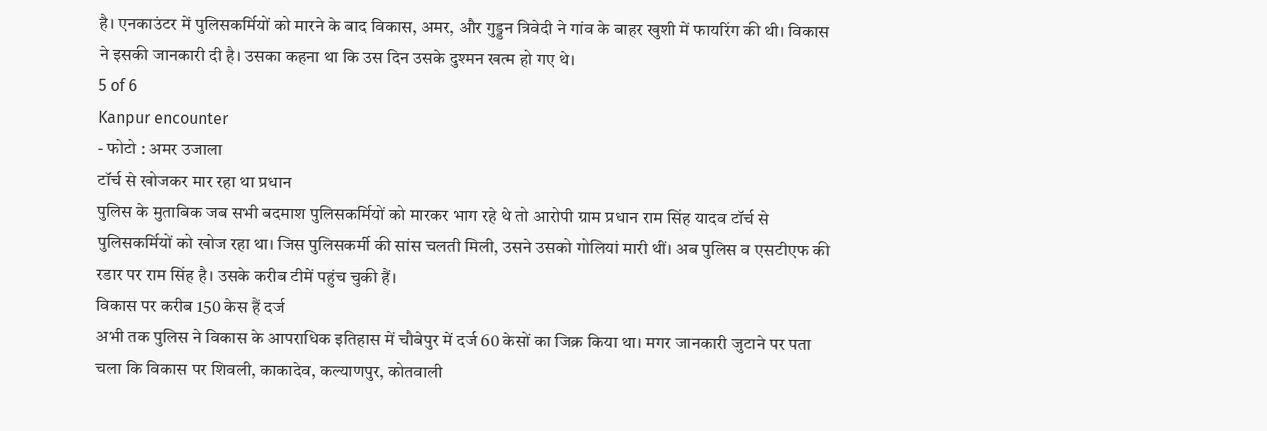है। एनकाउंटर में पुलिसकर्मियों को मारने के बाद विकास, अमर, और गुड्डन त्रिवेदी ने गांव के बाहर खुशी में फायरिंग की थी। विकास ने इसकी जानकारी दी है। उसका कहना था कि उस दिन उसके दुश्मन खत्म हो गए थे।
5 of 6
Kanpur encounter
- फोटो : अमर उजाला
टॉर्च से खोजकर मार रहा था प्रधान
पुलिस के मुताबिक जब सभी बदमाश पुलिसकर्मियों को मारकर भाग रहे थे तो आरोपी ग्राम प्रधान राम सिंह यादव टॉर्च से पुलिसकर्मियों को खोज रहा था। जिस पुलिसकर्मी की सांस चलती मिली, उसने उसको गोलियां मारी थीं। अब पुलिस व एसटीएफ की रडार पर राम सिंह है। उसके करीब टीमें पहुंच चुकी हैं।
विकास पर करीब 150 केस हैं दर्ज
अभी तक पुलिस ने विकास के आपराधिक इतिहास में चौबेपुर में दर्ज 60 केसों का जिक्र किया था। मगर जानकारी जुटाने पर पता चला कि विकास पर शिवली, काकादेव, कल्याणपुर, कोतवाली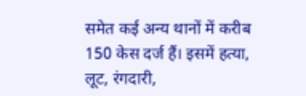समेत कई अन्य थानों में करीब 150 केस दर्ज हैं। इसमें हत्या, लूट, रंगदारी,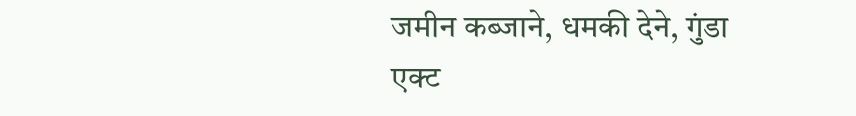जमीन कब्जाने, धमकी देने, गुंडा एक्ट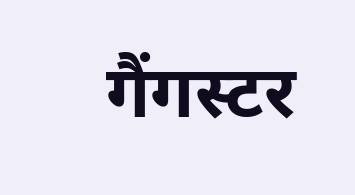गैंगस्टर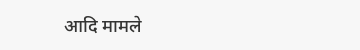आदि मामले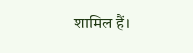शामिल हैं।